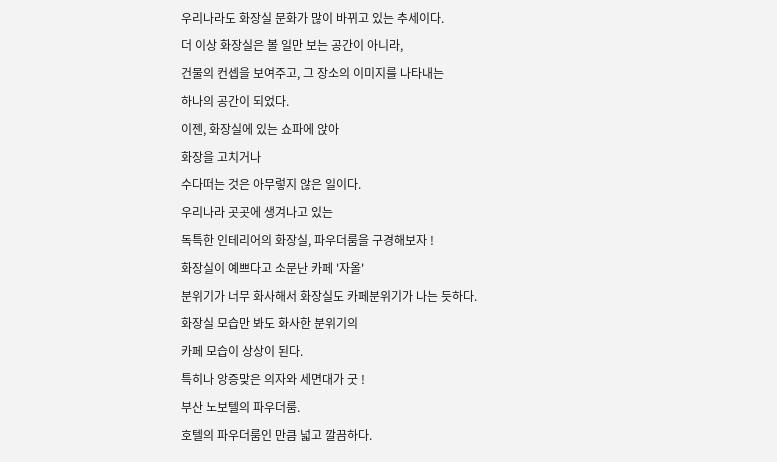우리나라도 화장실 문화가 많이 바뀌고 있는 추세이다.
더 이상 화장실은 볼 일만 보는 공간이 아니라,
건물의 컨셉을 보여주고, 그 장소의 이미지를 나타내는
하나의 공간이 되었다.
이젠, 화장실에 있는 쇼파에 앉아
화장을 고치거나
수다떠는 것은 아무렇지 않은 일이다.
우리나라 곳곳에 생겨나고 있는
독특한 인테리어의 화장실, 파우더룸을 구경해보자 !
화장실이 예쁘다고 소문난 카페 '자올'
분위기가 너무 화사해서 화장실도 카페분위기가 나는 듯하다.
화장실 모습만 봐도 화사한 분위기의
카페 모습이 상상이 된다.
특히나 앙증맞은 의자와 세면대가 굿 !
부산 노보텔의 파우더룸.
호텔의 파우더룸인 만큼 넓고 깔끔하다.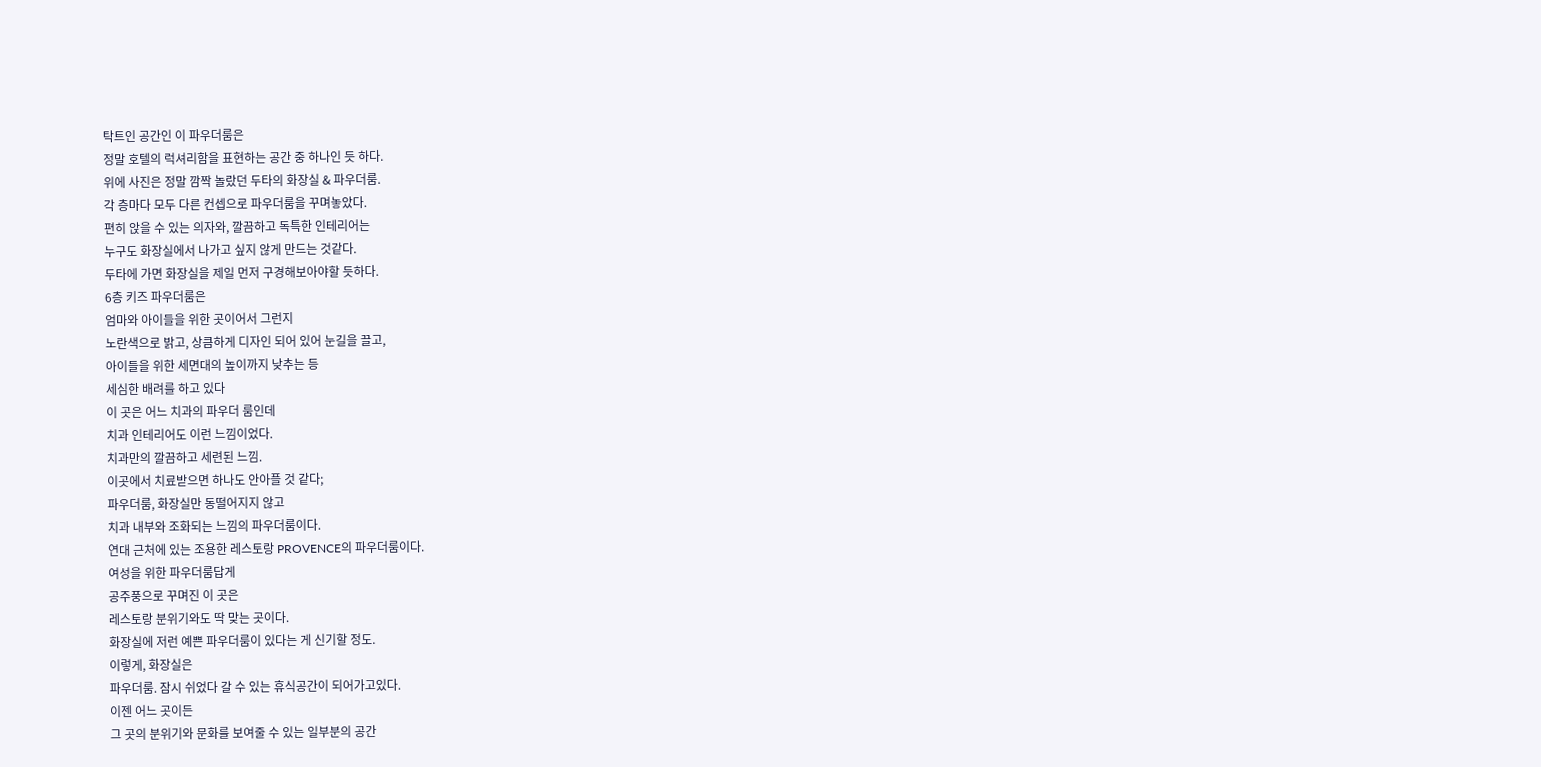탁트인 공간인 이 파우더룸은
정말 호텔의 럭셔리함을 표현하는 공간 중 하나인 듯 하다.
위에 사진은 정말 깜짝 놀랐던 두타의 화장실 & 파우더룸.
각 층마다 모두 다른 컨셉으로 파우더룸을 꾸며놓았다.
편히 앉을 수 있는 의자와, 깔끔하고 독특한 인테리어는
누구도 화장실에서 나가고 싶지 않게 만드는 것같다.
두타에 가면 화장실을 제일 먼저 구경해보아야할 듯하다.
6층 키즈 파우더룸은
엄마와 아이들을 위한 곳이어서 그런지
노란색으로 밝고, 상큼하게 디자인 되어 있어 눈길을 끌고,
아이들을 위한 세면대의 높이까지 낮추는 등
세심한 배려를 하고 있다
이 곳은 어느 치과의 파우더 룸인데
치과 인테리어도 이런 느낌이었다.
치과만의 깔끔하고 세련된 느낌.
이곳에서 치료받으면 하나도 안아플 것 같다;
파우더룸, 화장실만 동떨어지지 않고
치과 내부와 조화되는 느낌의 파우더룸이다.
연대 근처에 있는 조용한 레스토랑 PROVENCE의 파우더룸이다.
여성을 위한 파우더룸답게
공주풍으로 꾸며진 이 곳은
레스토랑 분위기와도 딱 맞는 곳이다.
화장실에 저런 예쁜 파우더룸이 있다는 게 신기할 정도.
이렇게, 화장실은
파우더룸. 잠시 쉬었다 갈 수 있는 휴식공간이 되어가고있다.
이젠 어느 곳이든
그 곳의 분위기와 문화를 보여줄 수 있는 일부분의 공간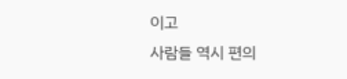이고
사람들 역시 편의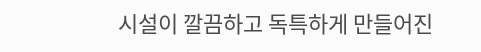시설이 깔끔하고 독특하게 만들어진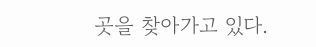곳을 찾아가고 있다.